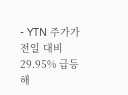- YTN 주가가 전일 대비 29.95% 급등해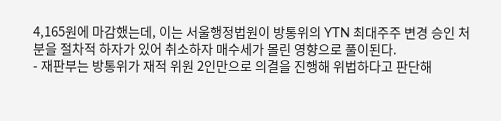4,165원에 마감했는데, 이는 서울행정법원이 방통위의 YTN 최대주주 변경 승인 처분을 절차적 하자가 있어 취소하자 매수세가 몰린 영향으로 풀이된다.
- 재판부는 방통위가 재적 위원 2인만으로 의결을 진행해 위법하다고 판단해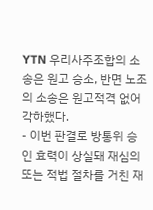YTN 우리사주조합의 소송은 원고 승소, 반면 노조의 소송은 원고적격 없어 각하했다.
- 이번 판결로 방통위 승인 효력이 상실돼 재심의 또는 적법 절차를 거친 재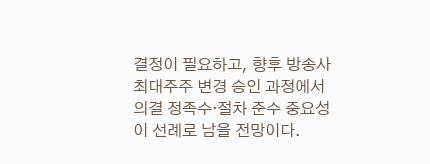결정이 필요하고, 향후 방송사 최대주주 변경 승인 과정에서 의결 정족수·절차 준수 중요성이 선례로 남을 전망이다.